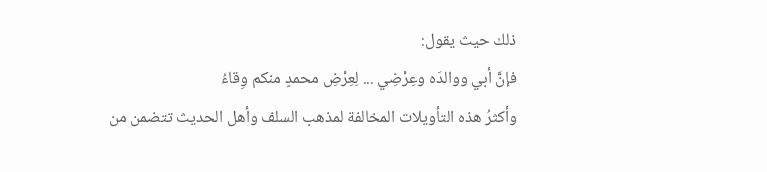ذلك حيث يقول:
فإنَّ أبي ووالدَه وعِرْضِي ... لِعِرْضِ محمدٍ منكم وِقاءُ
وأكثرُ هذه التأويلات المخالفة لمذهب السلف وأهل الحديث تتضمن من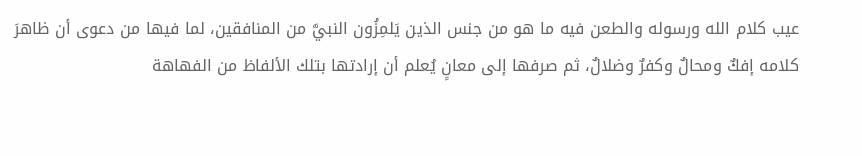عيب كلام الله ورسوله والطعن فيه ما هو من جنس الذين يَلمِزُون النبيَّ من المنافقين، لما فيها من دعوى أن ظاهرَ كلامه إفكٌ ومحالٌ وكفرٌ وضلالٌ، ثم صرفها إلى معانٍ يُعلم أن إرادتها بتلك الألفاظ من الفهاهة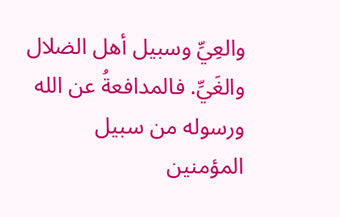والعِيِّ وسبيل أهل الضلال والغَيِّ. فالمدافعةُ عن الله ورسوله من سبيل المؤمنين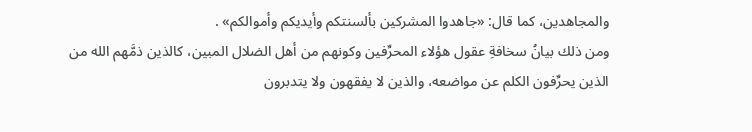والمجاهدين، كما قال: «جاهدوا المشركين بألسنتكم وأيديكم وأموالكم» .
ومن ذلك بيانُ سخافةِ عقول هؤلاء المحرِّفين وكونهم من أهل الضلال المبين، كالذين ذمَّهم الله من الذين يحرِّفون الكلم عن مواضعه، والذين لا يفقهون ولا يتدبرون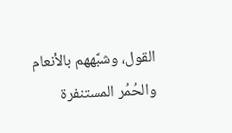القول، وشبَّههم بالأنعام والحُمُر المستنفرة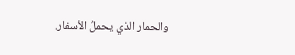والحمار الذي يحملُ الأسفار.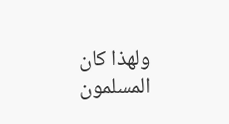ولهذا كان المسلمون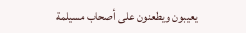يعيبون ويطعنون على أصحاب مسيلمة